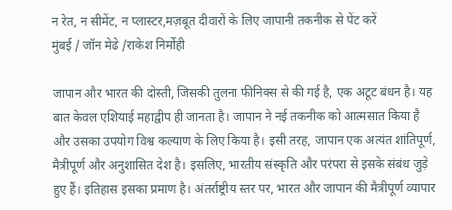न रेत, न सीमेंट, न प्लास्टर,मज़बूत दीवारों के लिए जापानी तकनीक से पेंट करें
मुंबई / जॉन मेढे /राकेश निर्मोही

जापान और भारत की दोस्ती, जिसकी तुलना फीनिक्स से की गई है, एक अटूट बंधन है। यह बात केवल एशियाई महाद्वीप ही जानता है। जापान ने नई तकनीक को आत्मसात किया है और उसका उपयोग विश्व कल्याण के लिए किया है। इसी तरह, जापान एक अत्यंत शांतिपूर्ण, मैत्रीपूर्ण और अनुशासित देश है। इसलिए, भारतीय संस्कृति और परंपरा से इसके संबंध जुड़े हुए हैं। इतिहास इसका प्रमाण है। अंतर्राष्ट्रीय स्तर पर, भारत और जापान की मैत्रीपूर्ण व्यापार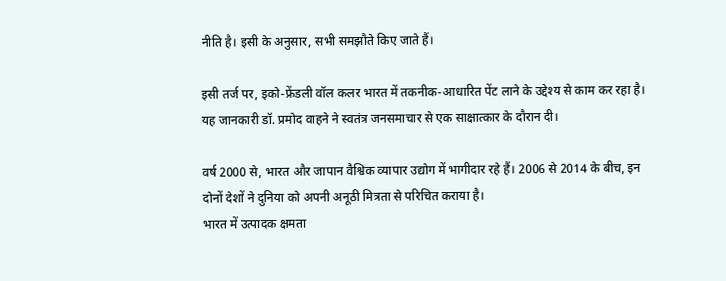नीति है। इसी के अनुसार, सभी समझौते किए जाते हैं।

इसी तर्ज पर, इको-फ्रेंडली वॉल कलर भारत में तकनीक-आधारित पेंट लाने के उद्देश्य से काम कर रहा है। यह जानकारी डॉ. प्रमोद वाहने ने स्वतंत्र जनसमाचार से एक साक्षात्कार के दौरान दी।

वर्ष 2000 से, भारत और जापान वैश्विक व्यापार उद्योग में भागीदार रहे हैं। 2006 से 2014 के बीच, इन दोनों देशों ने दुनिया को अपनी अनूठी मित्रता से परिचित कराया है।
भारत में उत्पादक क्षमता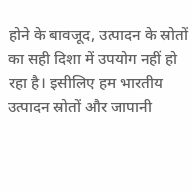होने के बावजूद, उत्पादन के स्रोतों का सही दिशा में उपयोग नहीं हो रहा है। इसीलिए हम भारतीय उत्पादन स्रोतों और जापानी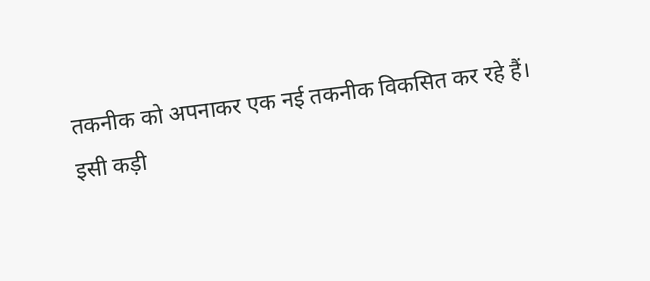तकनीक को अपनाकर एक नई तकनीक विकसित कर रहे हैं।
इसी कड़ी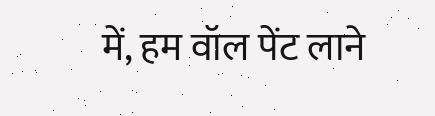में, हम वॉल पेंट लाने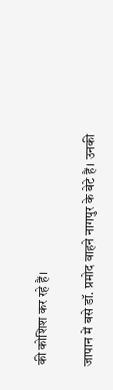की कोशिश कर रहे हैं।

जापान में बसे डॉ. प्रमोद वाहने नागपुर के बेटे हैं। उनकी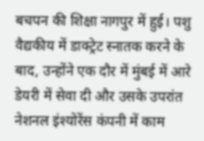बचपन की शिक्षा नागपुर में हुई। पशु वैद्यकीय में डाक्ट्रेट स्नातक करने के बाद, उन्होंने एक दौर में मुंबई में आरे डेयरी में सेवा दी और उसके उपरांत नेशनल इंश्योरेंस कंपनी में काम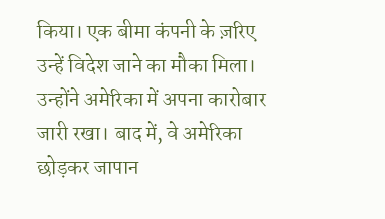किया। एक बीमा कंपनी के ज़रिए उन्हें विदेश जाने का मौका मिला। उन्होंने अमेरिका में अपना कारोबार जारी रखा। बाद में, वे अमेरिका छोड़कर जापान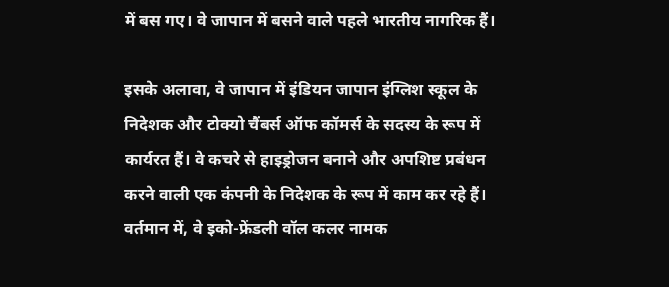में बस गए। वे जापान में बसने वाले पहले भारतीय नागरिक हैं।

इसके अलावा, वे जापान में इंडियन जापान इंग्लिश स्कूल के निदेशक और टोक्यो चैंबर्स ऑफ कॉमर्स के सदस्य के रूप में कार्यरत हैं। वे कचरे से हाइड्रोजन बनाने और अपशिष्ट प्रबंधन करने वाली एक कंपनी के निदेशक के रूप में काम कर रहे हैं।
वर्तमान में, वे इको-फ्रेंडली वॉल कलर नामक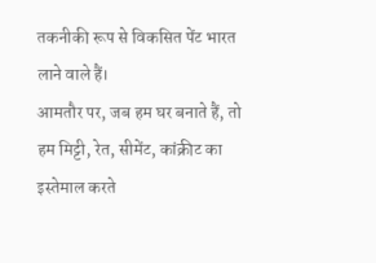तकनीकी रूप से विकसित पेंट भारत लाने वाले हैं।
आमतौर पर, जब हम घर बनाते हैं, तो हम मिट्टी, रेत, सीमेंट, कांक्रीट का इस्तेमाल करते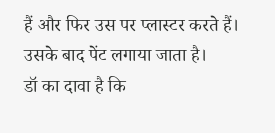हैं और फिर उस पर प्लास्टर करते हैं। उसके बाद पेंट लगाया जाता है।
डॉ का दावा है कि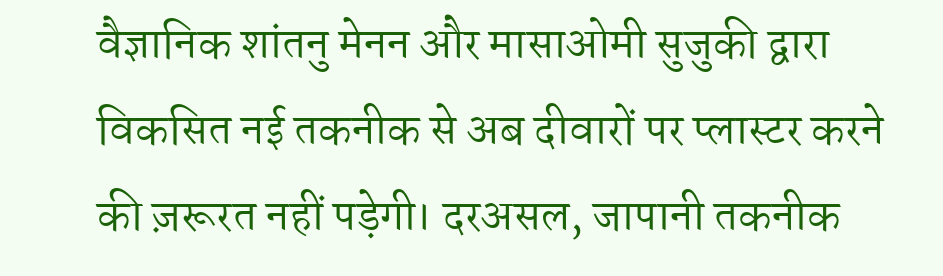वैज्ञानिक शांतनु मेनन और मासाओमी सुजुकी द्वारा विकसित नई तकनीक से अब दीवारों पर प्लास्टर करने की ज़रूरत नहीं पड़ेगी। दरअसल, जापानी तकनीक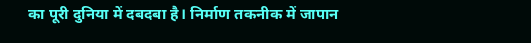का पूरी दुनिया में दबदबा है। निर्माण तकनीक में जापान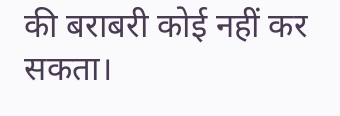की बराबरी कोई नहीं कर सकता।